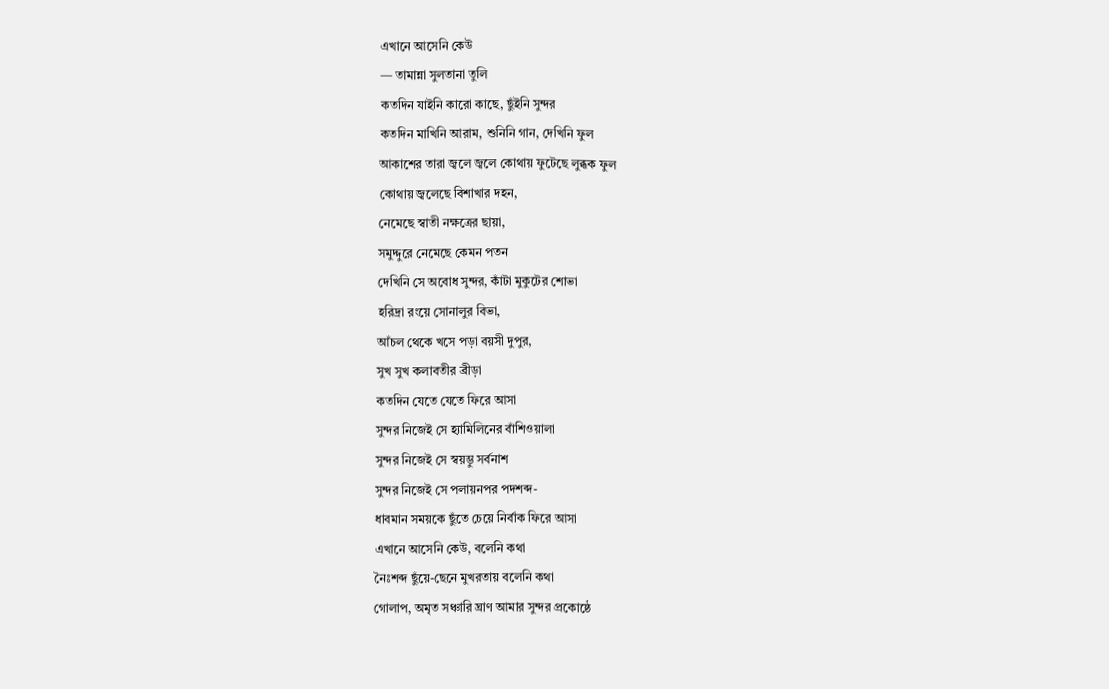এখানে আসেনি কেউ
— তামান্না সুলতানা তুলি
কতদিন যাইনি কারো কাছে, ছুঁইনি সুন্দর
কতদিন মাখিনি আরাম, শুনিনি গান, দেখিনি ফুল
আকাশের তারা জ্বলে জ্বলে কোথায় ফুটেছে লুব্ধক ফুল
কোথায় জ্বলেছে বিশাখার দহন,
নেমেছে স্বাতী নক্ষত্রের ছায়া,
সমুদ্দুরে নেমেছে কেমন পতন
দেখিনি সে অবোধ সুন্দর, কাঁটা মুকুটের শোভা
হরিদ্রা রংয়ে সোনালুর বিভা,
আঁচল থেকে খসে পড়া বয়সী দুপুর,
সুখ সুখ কলাবতীর ব্রীড়া
কতদিন যেতে যেতে ফিরে আসা
সুন্দর নিজেই সে হ্যামিলিনের বাঁশিওয়ালা
সুন্দর নিজেই সে স্বয়ম্ভু সর্বনাশ
সুন্দর নিজেই সে পলায়নপর পদশব্দ-
ধাবমান সময়কে ছুঁতে চেয়ে নির্বাক ফিরে আসা
এখানে আসেনি কেউ, বলেনি কথা
নৈঃশব্দ ছুঁয়ে-ছেনে মুখরতায় বলেনি কথা
গোলাপ, অমৃত সঞ্চারি ঘ্রাণ আমার সুন্দর প্রকোষ্ঠে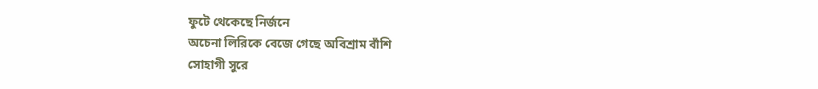ফুটে থেকেছে নির্জনে
অচেনা লিরিকে বেজে গেছে অবিশ্রাম বাঁশি
সোহাগী সুরে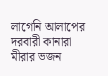লাগেনি আলাপের দরবারী কানারা
মীরার ভজন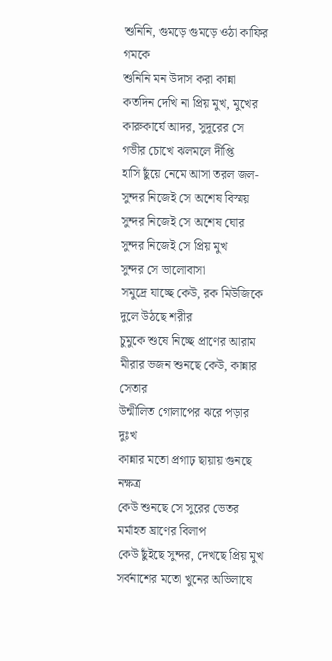শুনিনি, গুমড়ে গুমড়ে ওঠা কাফির গমকে
শুনিনি মন উদাস করা কান্না
কতদিন দেখি না প্রিয় মুখ, মুখের কারুকার্যে আদর, সুদূরের সে গভীর চোখে ঝলমলে দীপ্তি
হাসি ছুঁয়ে নেমে আসা তরল জল-
সুন্দর নিজেই সে অশেষ বিস্ময়
সুন্দর নিজেই সে অশেষ ঘোর
সুন্দর নিজেই সে প্রিয় মুখ
সুন্দর সে ভালোবাসা
সমুদ্রে যাচ্ছে কেউ, রক মিউজিকে দুলে উঠছে শরীর
চুমুকে শুষে নিচ্ছে প্রাণের আরাম
মীরার ভজন শুনছে কেউ, কান্নার সেতার
উন্মীলিত গোলাপের ঝরে পড়ার দুঃখ
কান্নার মতো প্রগাঢ় ছায়ায় গুনছে নক্ষত্র
কেউ শুনছে সে সুরের ভেতর মর্মাহত ঘ্রাণের বিলাপ
কেউ ছুঁইছে সুন্দর, দেখছে প্রিয় মুখ
সর্বনাশের মতো খুনের অভিলাষে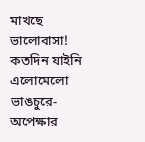মাখছে ভালোবাসা!
কতদিন যাইনি এলোমেলো ভাঙচুরে-
অপেক্ষার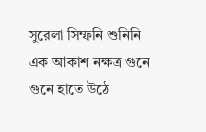সুরেলা সিম্ফনি শুনিনি
এক আকাশ নক্ষত্র গুনে গুনে হাতে উঠে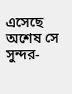এসেছে
অশেষ সে সুন্দর-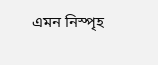এমন নিস্পৃহ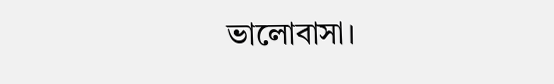ভালোবাসা।